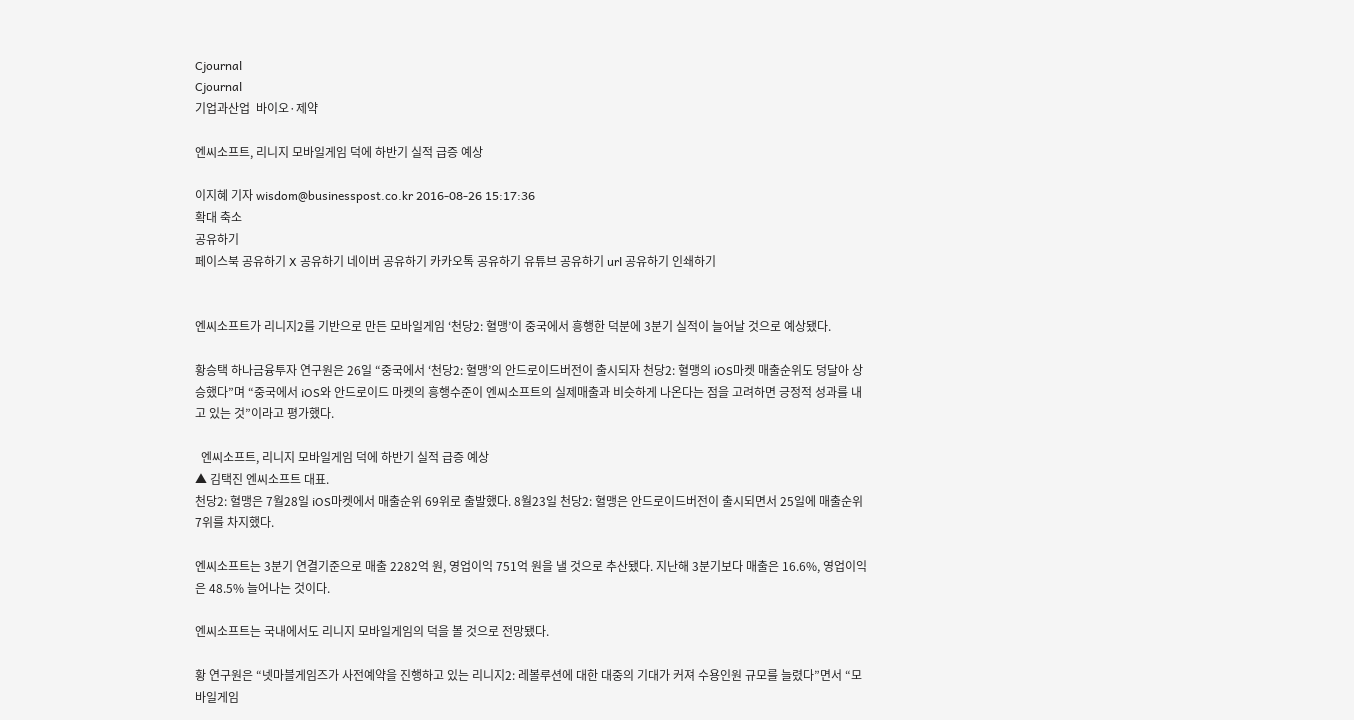Cjournal
Cjournal
기업과산업  바이오·제약

엔씨소프트, 리니지 모바일게임 덕에 하반기 실적 급증 예상

이지혜 기자 wisdom@businesspost.co.kr 2016-08-26 15:17:36
확대 축소
공유하기
페이스북 공유하기 X 공유하기 네이버 공유하기 카카오톡 공유하기 유튜브 공유하기 url 공유하기 인쇄하기


엔씨소프트가 리니지2를 기반으로 만든 모바일게임 ‘천당2: 혈맹’이 중국에서 흥행한 덕분에 3분기 실적이 늘어날 것으로 예상됐다.

황승택 하나금융투자 연구원은 26일 “중국에서 ‘천당2: 혈맹’의 안드로이드버전이 출시되자 천당2: 혈맹의 iOS마켓 매출순위도 덩달아 상승했다”며 “중국에서 iOS와 안드로이드 마켓의 흥행수준이 엔씨소프트의 실제매출과 비슷하게 나온다는 점을 고려하면 긍정적 성과를 내고 있는 것”이라고 평가했다.

  엔씨소프트, 리니지 모바일게임 덕에 하반기 실적 급증 예상
▲ 김택진 엔씨소프트 대표.
천당2: 혈맹은 7월28일 iOS마켓에서 매출순위 69위로 출발했다. 8월23일 천당2: 혈맹은 안드로이드버전이 출시되면서 25일에 매출순위 7위를 차지했다.

엔씨소프트는 3분기 연결기준으로 매출 2282억 원, 영업이익 751억 원을 낼 것으로 추산됐다. 지난해 3분기보다 매출은 16.6%, 영업이익은 48.5% 늘어나는 것이다.

엔씨소프트는 국내에서도 리니지 모바일게임의 덕을 볼 것으로 전망됐다.

황 연구원은 “넷마블게임즈가 사전예약을 진행하고 있는 리니지2: 레볼루션에 대한 대중의 기대가 커져 수용인원 규모를 늘렸다”면서 “모바일게임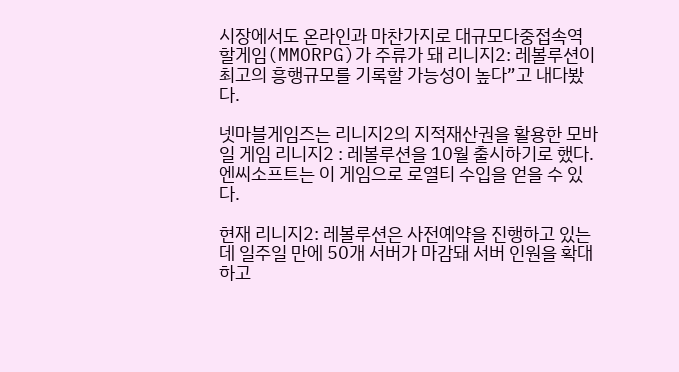시장에서도 온라인과 마찬가지로 대규모다중접속역할게임(MMORPG)가 주류가 돼 리니지2: 레볼루션이 최고의 흥행규모를 기록할 가능성이 높다”고 내다봤다.

넷마블게임즈는 리니지2의 지적재산권을 활용한 모바일 게임 리니지2 : 레볼루션을 10월 출시하기로 했다. 엔씨소프트는 이 게임으로 로열티 수입을 얻을 수 있다.

현재 리니지2: 레볼루션은 사전예약을 진행하고 있는데 일주일 만에 50개 서버가 마감돼 서버 인원을 확대하고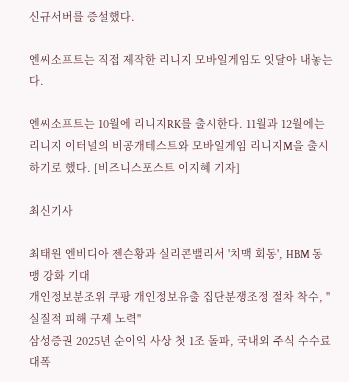신규서버를 증설했다.

엔씨소프트는 직접 제작한 리니지 모바일게임도 잇달아 내놓는다.

엔씨소프트는 10월에 리니지RK를 출시한다. 11월과 12월에는 리니지 이터널의 비공개테스트와 모바일게임 리니지M을 출시하기로 했다. [비즈니스포스트 이지혜 기자]

최신기사

최태원 엔비디아 젠슨황과 실리콘밸리서 '치맥 회동', HBM 동맹 강화 기대
개인정보분조위 쿠팡 개인정보유출 집단분쟁조정 절차 착수, "실질적 피해 구제 노력"
삼성증권 2025년 순이익 사상 첫 1조 돌파, 국내외 주식 수수료 대폭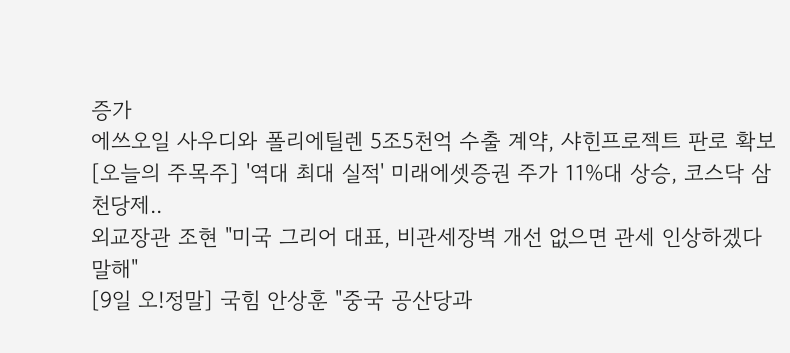증가
에쓰오일 사우디와 폴리에틸렌 5조5천억 수출 계약, 샤힌프로젝트 판로 확보
[오늘의 주목주] '역대 최대 실적' 미래에셋증권 주가 11%대 상승, 코스닥 삼천당제..
외교장관 조현 "미국 그리어 대표, 비관세장벽 개선 없으면 관세 인상하겠다 말해"
[9일 오!정말] 국힘 안상훈 "중국 공산당과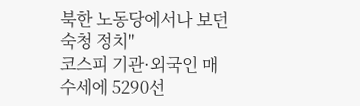북한 노동당에서나 보던 숙청 정치"
코스피 기관·외국인 매수세에 5290선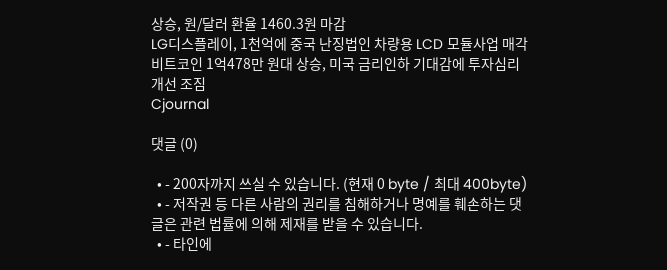상승, 원/달러 환율 1460.3원 마감
LG디스플레이, 1천억에 중국 난징법인 차량용 LCD 모듈사업 매각
비트코인 1억478만 원대 상승, 미국 금리인하 기대감에 투자심리 개선 조짐
Cjournal

댓글 (0)

  • - 200자까지 쓰실 수 있습니다. (현재 0 byte / 최대 400byte)
  • - 저작권 등 다른 사람의 권리를 침해하거나 명예를 훼손하는 댓글은 관련 법률에 의해 제재를 받을 수 있습니다.
  • - 타인에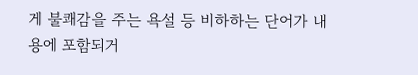게 불쾌감을 주는 욕설 등 비하하는 단어가 내용에 포함되거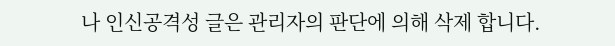나 인신공격성 글은 관리자의 판단에 의해 삭제 합니다.